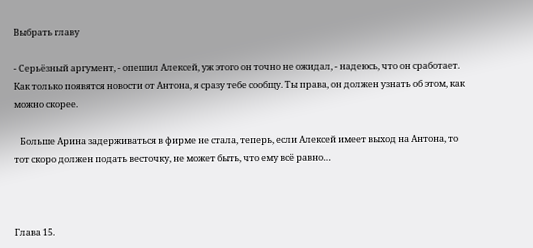Выбрать главу

- Серьёзный аргумент, - опешил Алексей, уж этого он точно не ожидал, - надеюсь, что он сработает. Как только появятся новости от Антона, я сразу тебе сообщу. Ты права, он должен узнать об этом, как можно скорее.

   Больше Арина задерживаться в фирме не стала, теперь, если Алексей имеет выход на Антона, то тот скоро должен подать весточку, не может быть, что ему всё равно…



Глава 15.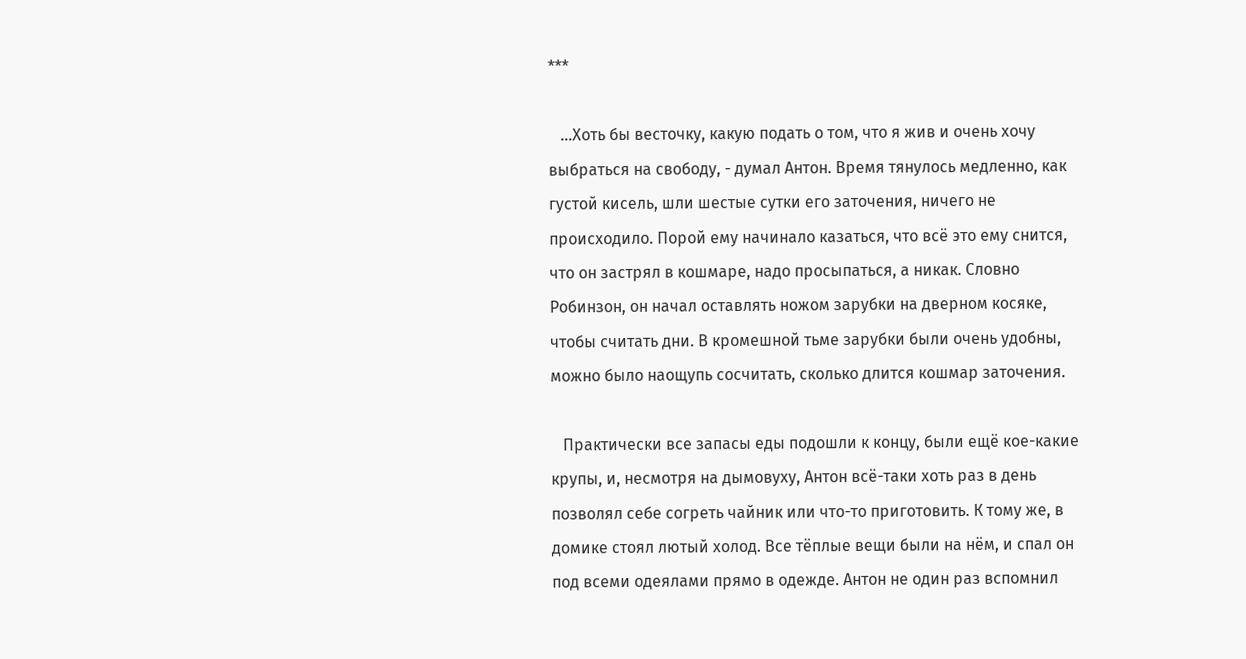***

   …Хоть бы весточку, какую подать о том, что я жив и очень хочу выбраться на свободу, - думал Антон. Время тянулось медленно, как густой кисель, шли шестые сутки его заточения, ничего не происходило. Порой ему начинало казаться, что всё это ему снится, что он застрял в кошмаре, надо просыпаться, а никак. Словно Робинзон, он начал оставлять ножом зарубки на дверном косяке, чтобы считать дни. В кромешной тьме зарубки были очень удобны, можно было наощупь сосчитать, сколько длится кошмар заточения.

   Практически все запасы еды подошли к концу, были ещё кое-какие крупы, и, несмотря на дымовуху, Антон всё-таки хоть раз в день позволял себе согреть чайник или что-то приготовить. К тому же, в домике стоял лютый холод. Все тёплые вещи были на нём, и спал он под всеми одеялами прямо в одежде. Антон не один раз вспомнил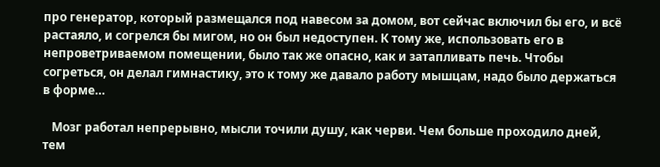про генератор, который размещался под навесом за домом, вот сейчас включил бы его, и всё растаяло, и согрелся бы мигом, но он был недоступен. К тому же, использовать его в непроветриваемом помещении, было так же опасно, как и затапливать печь. Чтобы согреться, он делал гимнастику, это к тому же давало работу мышцам, надо было держаться в форме…

   Мозг работал непрерывно, мысли точили душу, как черви. Чем больше проходило дней, тем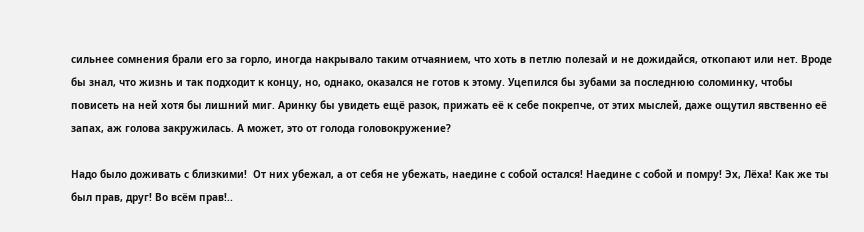сильнее сомнения брали его за горло, иногда накрывало таким отчаянием, что хоть в петлю полезай и не дожидайся, откопают или нет. Вроде бы знал, что жизнь и так подходит к концу, но, однако, оказался не готов к этому. Уцепился бы зубами за последнюю соломинку, чтобы повисеть на ней хотя бы лишний миг. Аринку бы увидеть ещё разок, прижать её к себе покрепче, от этих мыслей, даже ощутил явственно её запах, аж голова закружилась. А может, это от голода головокружение?

Надо было доживать с близкими!  От них убежал, а от себя не убежать, наедине с собой остался! Наедине с собой и помру! Эх, Лёха! Как же ты был прав, друг! Во всём прав!..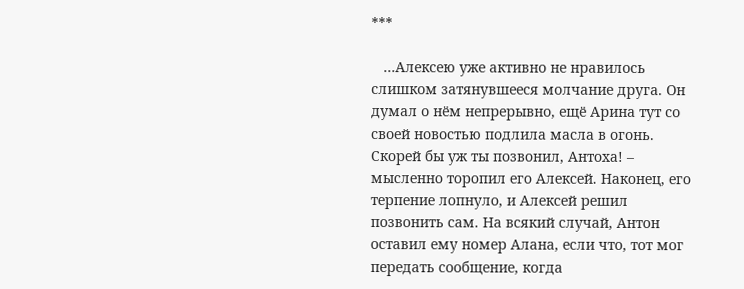***

   …Алексею уже активно не нравилось слишком затянувшееся молчание друга. Он думал о нём непрерывно, ещё Арина тут со своей новостью подлила масла в огонь. Скорей бы уж ты позвонил, Антоха! – мысленно торопил его Алексей. Наконец, его терпение лопнуло, и Алексей решил позвонить сам. На всякий случай, Антон оставил ему номер Алана, если что, тот мог передать сообщение, когда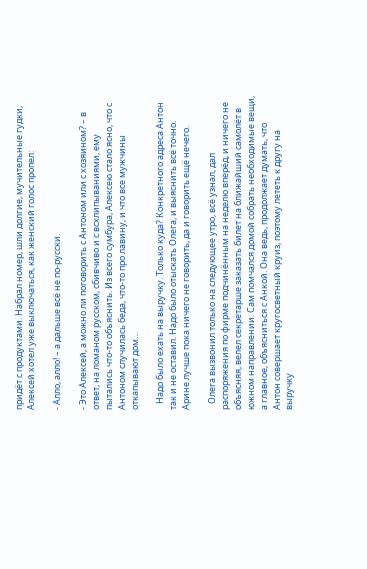придёт с продуктами. Набрал номер, шли долгие, мучительные гудки, Алексей хотел уже выключаться, как женский голос пропел:

- Алло, алло! – а дальше всё не по-русски.

- Это Алексей, а можно ли поговорить с Антоном или с хозяином? – в ответ, на ломаном русском, сбивчиво и с всхлипываниями, ему пытались что-то объяснить. Из всего сумбура, Алексею стало ясно, что с Антоном случилась беда, что-то про лавину, и что все мужчины откапывают дом…

   Надо было ехать на выручку. Только куда? Конкретного адреса Антон так и не оставил. Надо было отыскать Олега, и выяснить всё точно. Арине лучше пока ничего не говорить, да и говорить ещё нечего.

   Олега вызвонил только на следующее утро, всё узнал, дал распоряжения по фирме подчинённым на неделю вперёд, и ничего не объясняя, велел секретарше заказать билет на ближайший самолёт в южном направлении. Сам помчался домой собрать необходимые вещи, а главное, объясниться с Анкой. Она ведь, продолжает думать, что Антон совершает кругосветный круиз, поэтому лететь к другу на выручку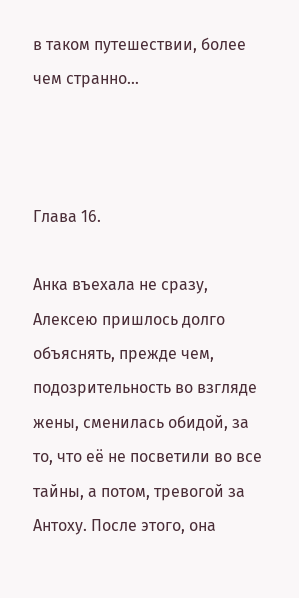в таком путешествии, более чем странно…



Глава 16.

Анка въехала не сразу, Алексею пришлось долго объяснять, прежде чем, подозрительность во взгляде жены, сменилась обидой, за то, что её не посветили во все тайны, а потом, тревогой за Антоху. После этого, она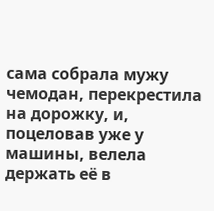сама собрала мужу чемодан, перекрестила на дорожку, и, поцеловав уже у машины, велела держать её в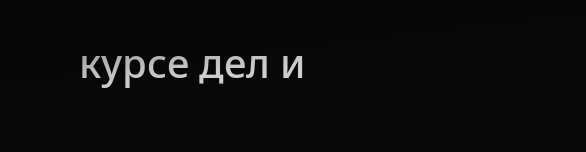курсе дел и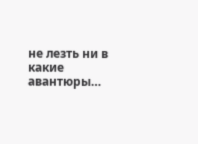не лезть ни в какие авантюры…